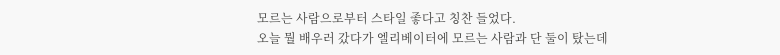모르는 사람으로부터 스타일 좋다고 칭찬 들었다.
오늘 뭘 배우러 갔다가 엘리베이터에 모르는 사람과 단 둘이 탔는데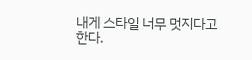내게 스타일 너무 멋지다고 한다.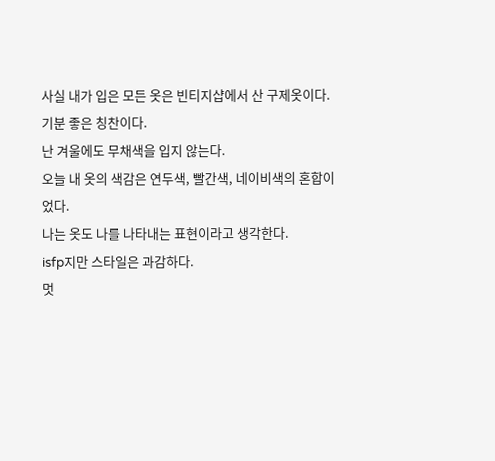사실 내가 입은 모든 옷은 빈티지샵에서 산 구제옷이다.
기분 좋은 칭찬이다.
난 겨울에도 무채색을 입지 않는다.
오늘 내 옷의 색감은 연두색, 빨간색, 네이비색의 혼합이었다.
나는 옷도 나를 나타내는 표현이라고 생각한다.
isfp지만 스타일은 과감하다.
멋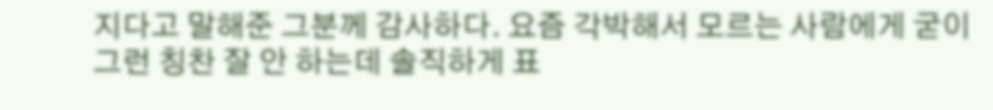지다고 말해준 그분께 감사하다. 요즘 각박해서 모르는 사람에게 굳이 그런 칭찬 잘 안 하는데 솔직하게 표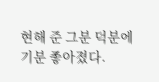현해 준 그분 덕분에 기분 좋아졌다.